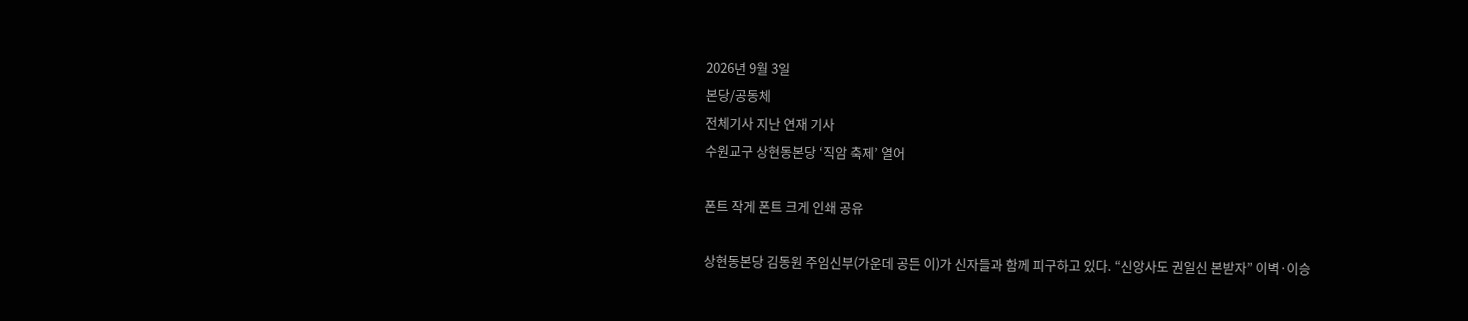2026년 9월 3일
본당/공동체
전체기사 지난 연재 기사
수원교구 상현동본당 ‘직암 축제’ 열어

폰트 작게 폰트 크게 인쇄 공유

상현동본당 김동원 주임신부(가운데 공든 이)가 신자들과 함께 피구하고 있다. “신앙사도 권일신 본받자” 이벽·이승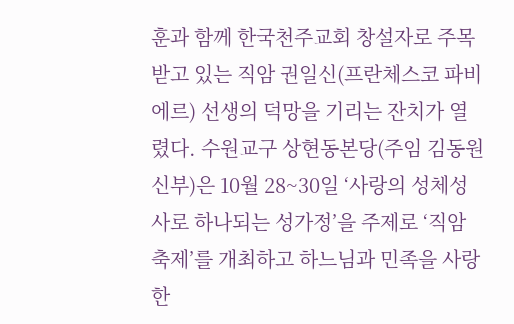훈과 함께 한국천주교회 창설자로 주목받고 있는 직암 권일신(프란체스코 파비에르) 선생의 덕망을 기리는 잔치가 열렸다. 수원교구 상현동본당(주임 김동원 신부)은 10월 28~30일 ‘사랑의 성체성사로 하나되는 성가정’을 주제로 ‘직암 축제’를 개최하고 하느님과 민족을 사랑한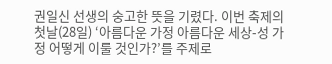권일신 선생의 숭고한 뜻을 기렸다. 이번 축제의 첫날(28일) ‘아름다운 가정 아름다운 세상-성 가정 어떻게 이룰 것인가?’를 주제로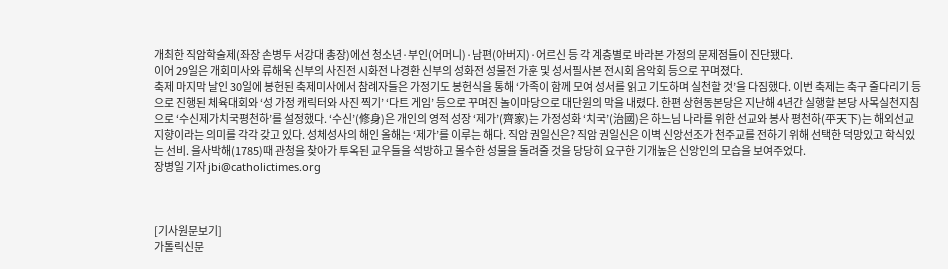개최한 직암학술제(좌장 손병두 서강대 총장)에선 청소년·부인(어머니)·남편(아버지)·어르신 등 각 계층별로 바라본 가정의 문제점들이 진단됐다.
이어 29일은 개회미사와 류해욱 신부의 사진전 시화전 나경환 신부의 성화전 성물전 가훈 및 성서필사본 전시회 음악회 등으로 꾸며졌다.
축제 마지막 날인 30일에 봉헌된 축제미사에서 참례자들은 가정기도 봉헌식을 통해 ‘가족이 함께 모여 성서를 읽고 기도하며 실천할 것’을 다짐했다. 이번 축제는 축구 줄다리기 등으로 진행된 체육대회와 ‘성 가정 캐릭터와 사진 찍기’ ‘다트 게임’ 등으로 꾸며진 놀이마당으로 대단원의 막을 내렸다. 한편 상현동본당은 지난해 4년간 실행할 본당 사목실천지침으로 ‘수신제가치국평천하’를 설정했다. ‘수신’(修身)은 개인의 영적 성장 ‘제가’(齊家)는 가정성화 ‘치국’(治國)은 하느님 나라를 위한 선교와 봉사 평천하(平天下)는 해외선교 지향이라는 의미를 각각 갖고 있다. 성체성사의 해인 올해는 ‘제가’를 이루는 해다. 직암 권일신은? 직암 권일신은 이벽 신앙선조가 천주교를 전하기 위해 선택한 덕망있고 학식있는 선비. 을사박해(1785)때 관청을 찾아가 투옥된 교우들을 석방하고 몰수한 성물을 돌려줄 것을 당당히 요구한 기개높은 신앙인의 모습을 보여주었다.
장병일 기자 jbi@catholictimes.org



[기사원문보기]
가톨릭신문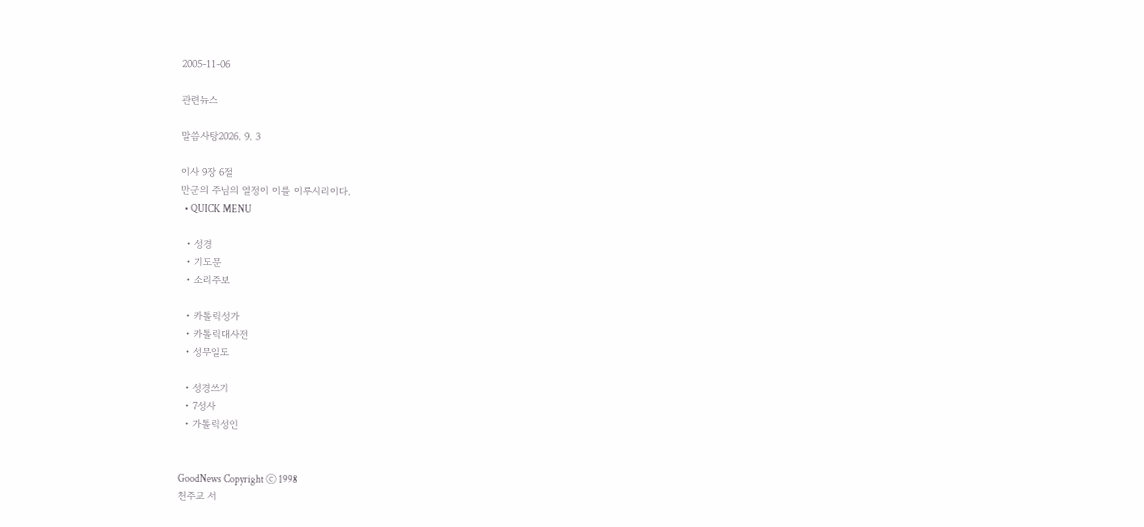2005-11-06

관련뉴스

말씀사탕2026. 9. 3

이사 9장 6절
만군의 주님의 열정이 이를 이루시리이다.
  • QUICK MENU

  • 성경
  • 기도문
  • 소리주보

  • 카톨릭성가
  • 카톨릭대사전
  • 성무일도

  • 성경쓰기
  • 7성사
  • 가톨릭성인


GoodNews Copyright ⓒ 1998
천주교 서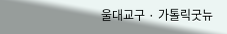울대교구 · 가톨릭굿뉴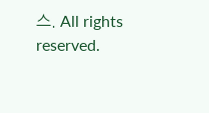스. All rights reserved.